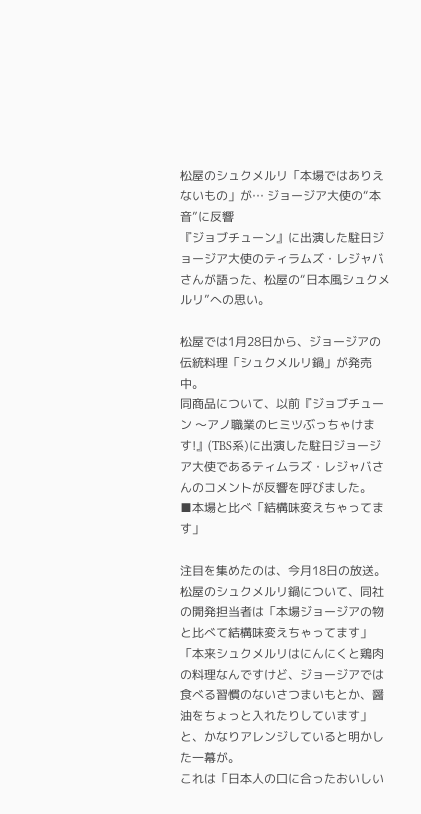松屋のシュクメルリ「本場ではありえないもの」が… ジョージア大使の“本音”に反響
『ジョブチューン』に出演した駐日ジョージア大使のティラムズ・レジャバさんが語った、松屋の“日本風シュクメルリ”への思い。

松屋では1月28日から、ジョージアの伝統料理「シュクメルリ鍋」が発売中。
同商品について、以前『ジョブチューン 〜アノ職業のヒミツぶっちゃけます!』(TBS系)に出演した駐日ジョージア大使であるティムラズ・レジャバさんのコメントが反響を呼びました。
■本場と比べ「結構味変えちゃってます」

注目を集めたのは、今月18日の放送。
松屋のシュクメルリ鍋について、同社の開発担当者は「本場ジョージアの物と比べて結構味変えちゃってます」「本来シュクメルリはにんにくと鶏肉の料理なんですけど、ジョージアでは食べる習慣のないさつまいもとか、醤油をちょっと入れたりしています」と、かなりアレンジしていると明かした一幕が。
これは「日本人の口に合ったおいしい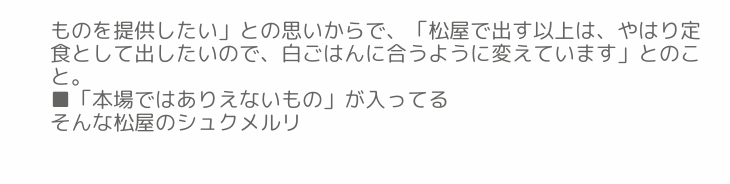ものを提供したい」との思いからで、「松屋で出す以上は、やはり定食として出したいので、白ごはんに合うように変えています」とのこと。
■「本場ではありえないもの」が入ってる
そんな松屋のシュクメルリ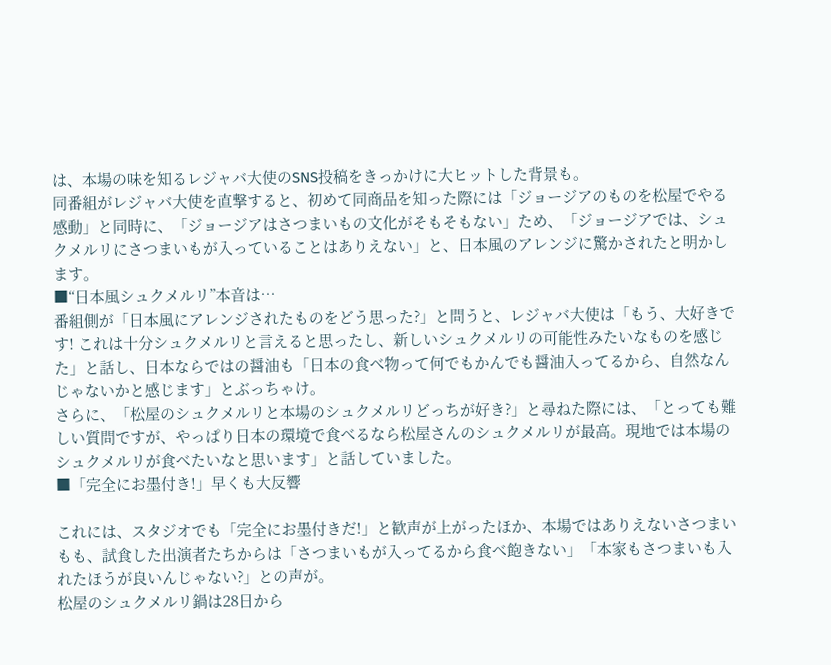は、本場の味を知るレジャバ大使のSNS投稿をきっかけに大ヒットした背景も。
同番組がレジャバ大使を直撃すると、初めて同商品を知った際には「ジョージアのものを松屋でやる感動」と同時に、「ジョージアはさつまいもの文化がそもそもない」ため、「ジョージアでは、シュクメルリにさつまいもが入っていることはありえない」と、日本風のアレンジに驚かされたと明かします。
■“日本風シュクメルリ”本音は…
番組側が「日本風にアレンジされたものをどう思った?」と問うと、レジャバ大使は「もう、大好きです! これは十分シュクメルリと言えると思ったし、新しいシュクメルリの可能性みたいなものを感じた」と話し、日本ならではの醤油も「日本の食べ物って何でもかんでも醤油入ってるから、自然なんじゃないかと感じます」とぶっちゃけ。
さらに、「松屋のシュクメルリと本場のシュクメルリどっちが好き?」と尋ねた際には、「とっても難しい質問ですが、やっぱり日本の環境で食べるなら松屋さんのシュクメルリが最高。現地では本場のシュクメルリが食べたいなと思います」と話していました。
■「完全にお墨付き!」早くも大反響

これには、スタジオでも「完全にお墨付きだ!」と歓声が上がったほか、本場ではありえないさつまいもも、試食した出演者たちからは「さつまいもが入ってるから食べ飽きない」「本家もさつまいも入れたほうが良いんじゃない?」との声が。
松屋のシュクメルリ鍋は28日から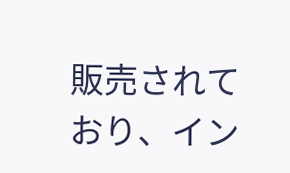販売されており、イン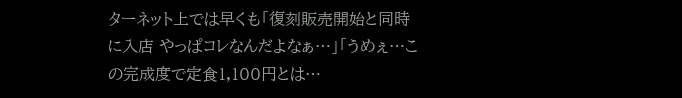ターネット上では早くも「復刻販売開始と同時に入店 やっぱコレなんだよなぁ…」「うめぇ…この完成度で定食1,100円とは…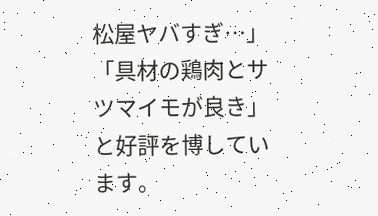松屋ヤバすぎ…」「具材の鶏肉とサツマイモが良き」と好評を博しています。